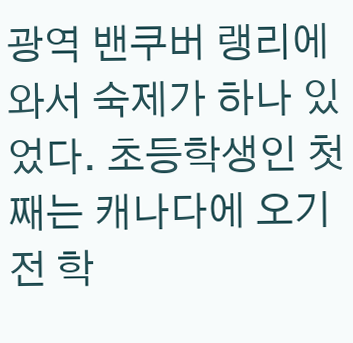광역 밴쿠버 랭리에 와서 숙제가 하나 있었다. 초등학생인 첫째는 캐나다에 오기전 학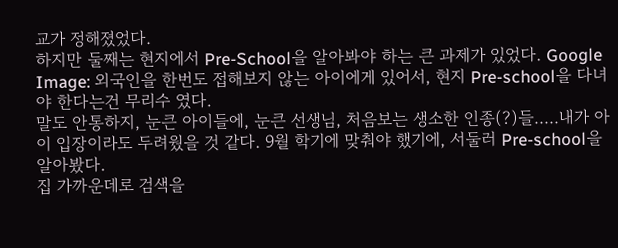교가 정해졌었다.
하지만 둘째는 현지에서 Pre-School을 알아봐야 하는 큰 과제가 있었다. Google Image: 외국인을 한번도 접해보지 않는 아이에게 있어서, 현지 Pre-school을 다녀야 한다는건 무리수 였다.
말도 안통하지, 눈큰 아이들에, 눈큰 선생님, 처음보는 생소한 인종(?)들.....내가 아이 입장이라도 두려웠을 것 같다. 9월 학기에 맞춰야 했기에, 서둘러 Pre-school을 알아봤다.
집 가까운데로 검색을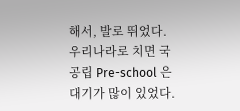해서, 발로 뛰었다. 우리나라로 치면 국공립 Pre-school 은 대기가 많이 있었다.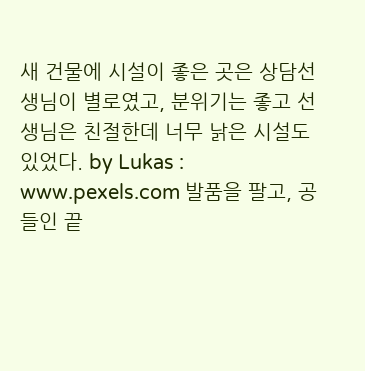새 건물에 시설이 좋은 곳은 상담선생님이 별로였고, 분위기는 좋고 선생님은 친절한데 너무 낡은 시설도 있었다. by Lukas : www.pexels.com 발품을 팔고, 공들인 끝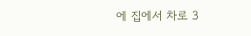에 집에서 차로 3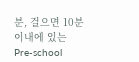분, 걸으면 10분 이내에 있는 Pre-school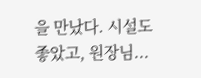을 만났다. 시설도 좋았고, 원장님...